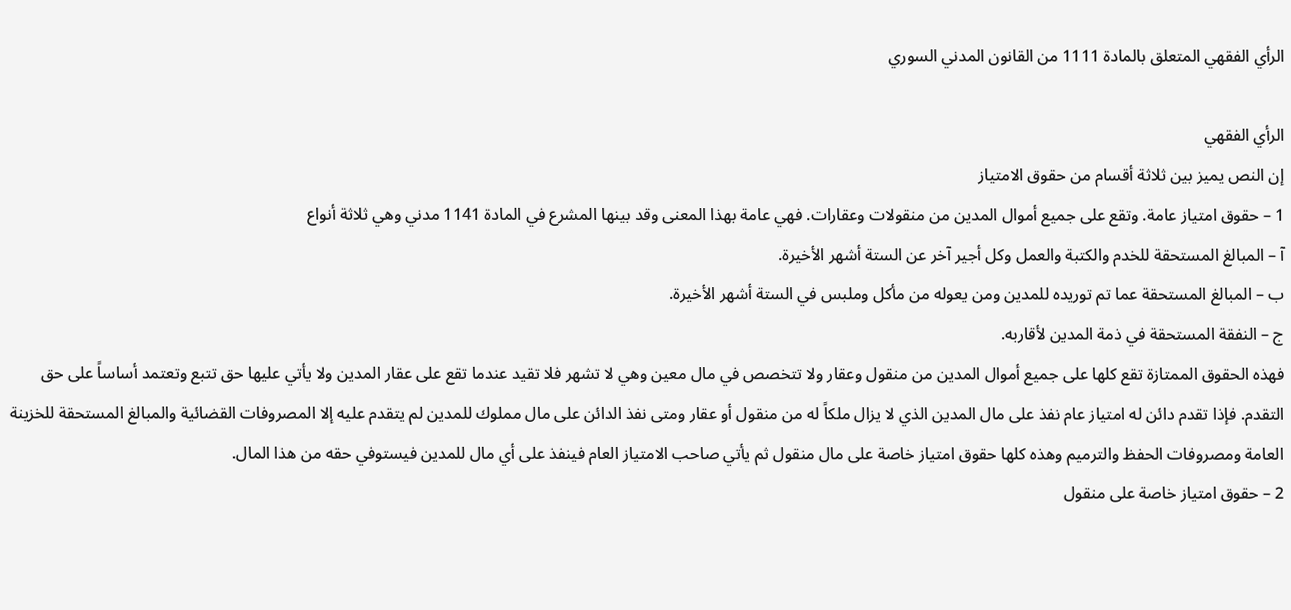الرأي الفقهي المتعلق بالمادة 1111 من القانون المدني السوري

الرأي الفقهي
إن النص يميز بين ثلاثة أقسام من حقوق الامتياز
1 – حقوق امتياز عامة. وتقع على جميع أموال المدين من منقولات وعقارات. فهي عامة بهذا المعنى وقد بينها المشرع في المادة 1141 مدني وهي ثلاثة أنواع
آ – المبالغ المستحقة للخدم والكتبة والعمل وكل أجير آخر عن الستة أشهر الأخيرة.
ب – المبالغ المستحقة عما تم توريده للمدين ومن يعوله من مأكل وملبس في الستة أشهر الأخيرة.
ج – النفقة المستحقة في ذمة المدين لأقاربه.
فهذه الحقوق الممتازة تقع كلها على جميع أموال المدين من منقول وعقار ولا تتخصص في مال معين وهي لا تشهر فلا تقيد عندما تقع على عقار المدين ولا يأتي عليها حق تتبع وتعتمد أساساً على حق التقدم. فإذا تقدم دائن له امتياز عام نفذ على مال المدين الذي لا يزال ملكاً له من منقول أو عقار ومتى نفذ الدائن على مال مملوك للمدين لم يتقدم عليه إلا المصروفات القضائية والمبالغ المستحقة للخزينة العامة ومصروفات الحفظ والترميم وهذه كلها حقوق امتياز خاصة على مال منقول ثم يأتي صاحب الامتياز العام فينفذ على أي مال للمدين فيستوفي حقه من هذا المال.
2 – حقوق امتياز خاصة على منقول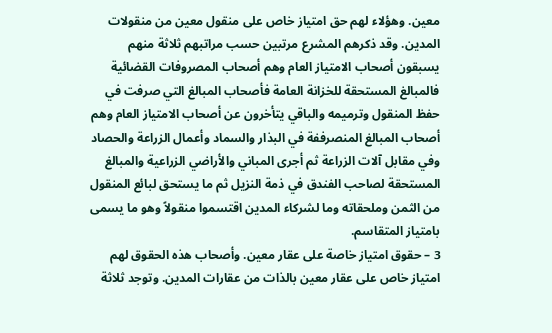معين. وهؤلاء لهم حق امتياز خاص على منقول معين من منقولات المدين. وقد ذكرهم المشرع مرتبين حسب مراتبهم ثلاثة منهم يسبقون أصحاب الامتياز العام وهم أصحاب المصروفات القضائية فالمبالغ المستحقة للخزانة العامة فأصحاب المبالغ التي صرفت في حفظ المنقول وترميمه والباقي يتأخرون عن أصحاب الامتياز العام وهم أصحاب المبالغ المنصرففة في البذار والسماد وأعمال الزراعة والحصاد وفي مقابل آلات الزراعة ثم أجرى المباني والأراضي الزراعية والمبالغ المستحقة لصاحب الفندق في ذمة النزيل ثم ما يستحق لبائع المنقول من الثمن وملحقاته وما لشركاء المدين اقتسموا منقولاً وهو ما يسمى بامتياز المتقاسم.
3 – حقوق امتياز خاصة على عقار معين. وأصحاب هذه الحقوق لهم امتياز خاص على عقار معين بالذات من عقارات المدين. وتوجد ثلاثة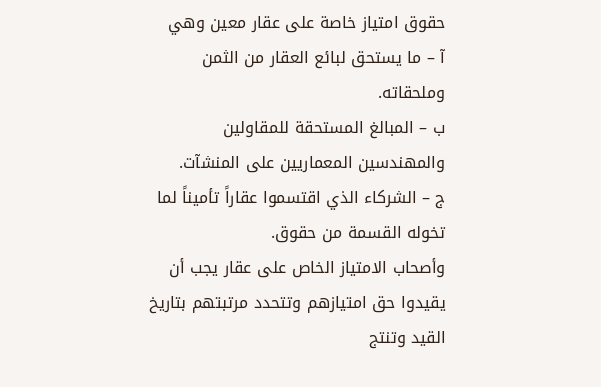حقوق امتياز خاصة على عقار معين وهي
آ – ما يستحق لبائع العقار من الثمن وملحقاته.
ب – المبالغ المستحقة للمقاولين والمهندسين المعماريين على المنشآت.
ج – الشركاء الذي اقتسموا عقاراً تأميناً لما تخوله القسمة من حقوق.
وأصحاب الامتياز الخاص على عقار يجب أن يقيدوا حق امتيازهم وتتحدد مرتبتهم بتاريخ القيد وتنتج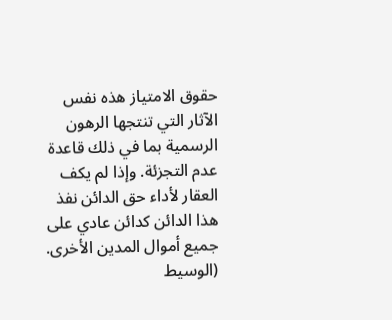حقوق الامتياز هذه نفس الآثار التي تنتجها الرهون الرسمية بما في ذلك قاعدة عدم التجزئة. وإذا لم يكف العقار لأداء حق الدائن نفذ هذا الدائن كدائن عادي على جميع أموال المدين الأخرى. (الوسيط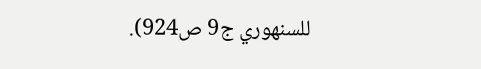للسنهوري ج9 ص924).